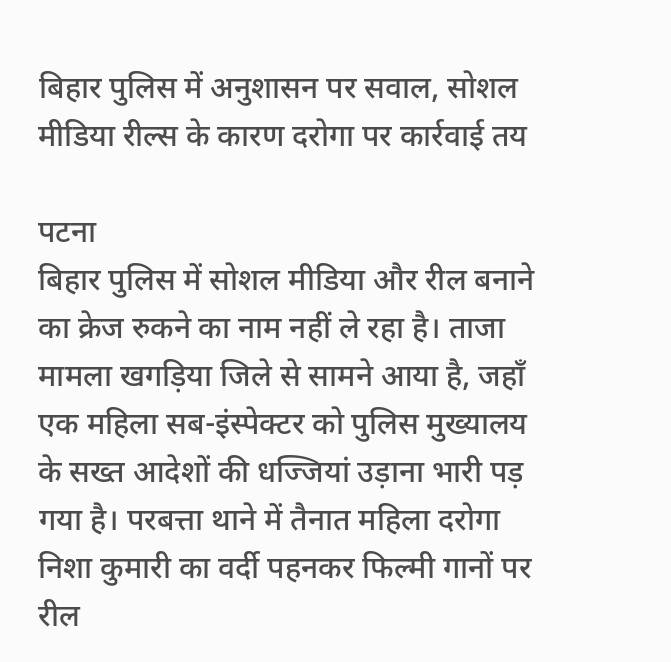बिहार पुलिस में अनुशासन पर सवाल, सोशल मीडिया रील्स के कारण दरोगा पर कार्रवाई तय

पटना
बिहार पुलिस में सोशल मीडिया और रील बनाने का क्रेज रुकने का नाम नहीं ले रहा है। ताजा मामला खगड़िया जिले से सामने आया है, जहाँ एक महिला सब-इंस्पेक्टर को पुलिस मुख्यालय के सख्त आदेशों की धज्जियां उड़ाना भारी पड़ गया है। परबत्ता थाने में तैनात महिला दरोगा निशा कुमारी का वर्दी पहनकर फिल्मी गानों पर रील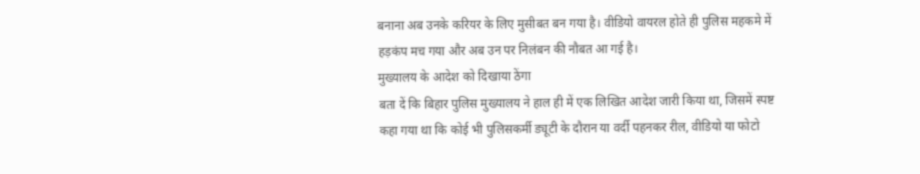बनाना अब उनके करियर के लिए मुसीबत बन गया है। वीडियो वायरल होते ही पुलिस महकमे में हड़कंप मच गया और अब उन पर निलंबन की नौबत आ गई है।
मुख्यालय के आदेश को दिखाया ठेंगा
बता दें कि बिहार पुलिस मुख्यालय ने हाल ही में एक लिखित आदेश जारी किया था, जिसमें स्पष्ट कहा गया था कि कोई भी पुलिसकर्मी ड्यूटी के दौरान या वर्दी पहनकर रील, वीडियो या फोटो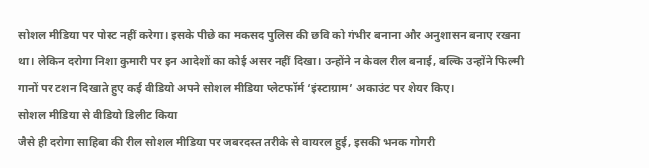सोशल मीडिया पर पोस्ट नहीं करेगा। इसके पीछे का मकसद पुलिस की छवि को गंभीर बनाना और अनुशासन बनाए रखना था। लेकिन दरोगा निशा कुमारी पर इन आदेशों का कोई असर नहीं दिखा। उन्होंने न केवल रील बनाई, बल्कि उन्होंने फिल्मी गानों पर टशन दिखाते हुए कई वीडियो अपने सोशल मीडिया प्लेटफॉर्म ‘इंस्टाग्राम’ अकाउंट पर शेयर किए।
सोशल मीडिया से वीडियो डिलीट किया
जैसे ही दरोगा साहिबा की रील सोशल मीडिया पर जबरदस्त तरीके से वायरल हुई, इसकी भनक गोगरी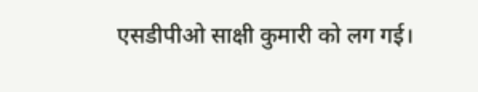एसडीपीओ साक्षी कुमारी को लग गई।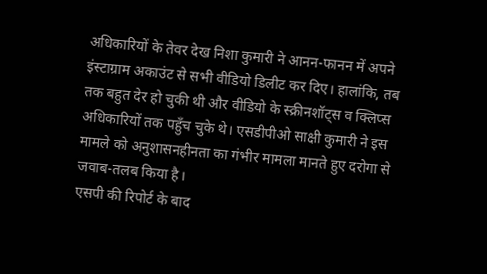अधिकारियों के तेवर देख निशा कुमारी ने आनन-फानन में अपने इंस्टाग्राम अकाउंट से सभी वीडियो डिलीट कर दिए। हालांकि, तब तक बहुत देर हो चुकी थी और वीडियो के स्क्रीनशॉट्स व क्लिप्स अधिकारियों तक पहुँच चुके थे। एसडीपीओ साक्षी कुमारी ने इस मामले को अनुशासनहीनता का गंभीर मामला मानते हुए दरोगा से जवाब-तलब किया है।
एसपी की रिपोर्ट के बाद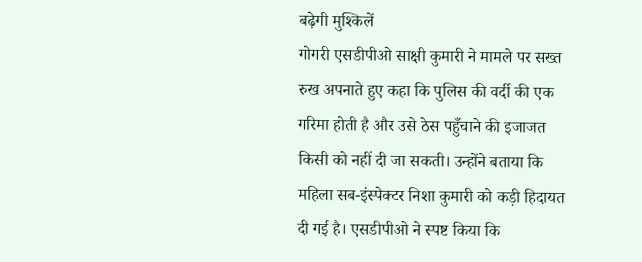बढ़ेगी मुश्किलें
गोगरी एसडीपीओ साक्षी कुमारी ने मामले पर सख्त रुख अपनाते हुए कहा कि पुलिस की वर्दी की एक गरिमा होती है और उसे ठेस पहुँचाने की इजाजत किसी को नहीं दी जा सकती। उन्होंने बताया कि महिला सब-इंस्पेक्टर निशा कुमारी को कड़ी हिदायत दी गई है। एसडीपीओ ने स्पष्ट किया कि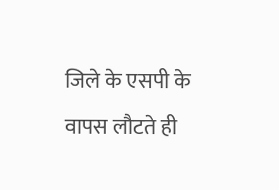जिले के एसपी के वापस लौटते ही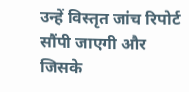उन्हें विस्तृत जांच रिपोर्ट सौंपी जाएगी और जिसके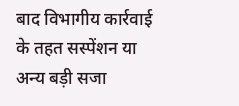बाद विभागीय कार्रवाई के तहत सस्पेंशन या अन्य बड़ी सजा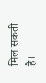मिल सकती है।